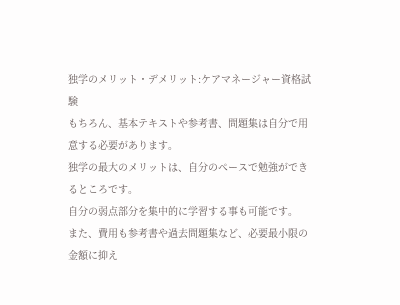独学のメリット・デメリット:ケアマネージャー資格試験
もちろん、基本テキストや参考書、問題集は自分で用意する必要があります。
独学の最大のメリットは、自分のペースで勉強ができるところです。
自分の弱点部分を集中的に学習する事も可能です。
また、費用も参考書や過去問題集など、必要最小限の金額に抑え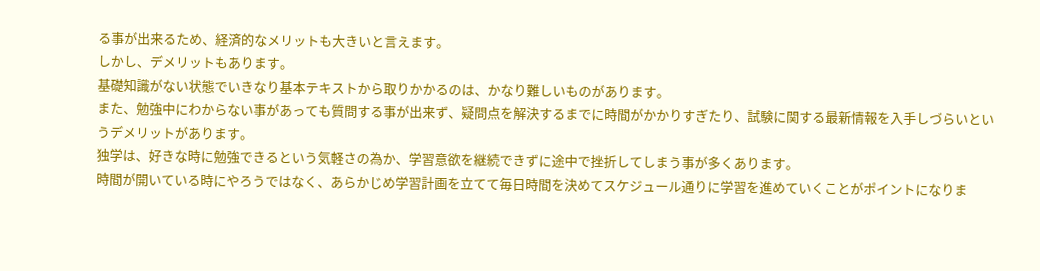る事が出来るため、経済的なメリットも大きいと言えます。
しかし、デメリットもあります。
基礎知識がない状態でいきなり基本テキストから取りかかるのは、かなり難しいものがあります。
また、勉強中にわからない事があっても質問する事が出来ず、疑問点を解決するまでに時間がかかりすぎたり、試験に関する最新情報を入手しづらいというデメリットがあります。
独学は、好きな時に勉強できるという気軽さの為か、学習意欲を継続できずに途中で挫折してしまう事が多くあります。
時間が開いている時にやろうではなく、あらかじめ学習計画を立てて毎日時間を決めてスケジュール通りに学習を進めていくことがポイントになりま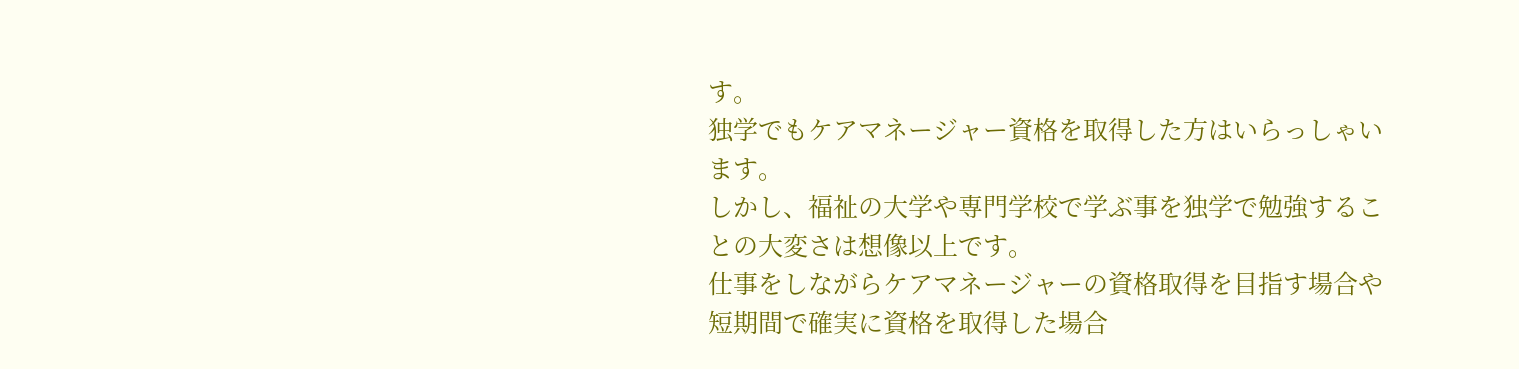す。
独学でもケアマネージャー資格を取得した方はいらっしゃいます。
しかし、福祉の大学や専門学校で学ぶ事を独学で勉強することの大変さは想像以上です。
仕事をしながらケアマネージャーの資格取得を目指す場合や短期間で確実に資格を取得した場合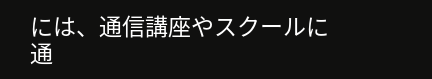には、通信講座やスクールに通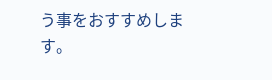う事をおすすめします。